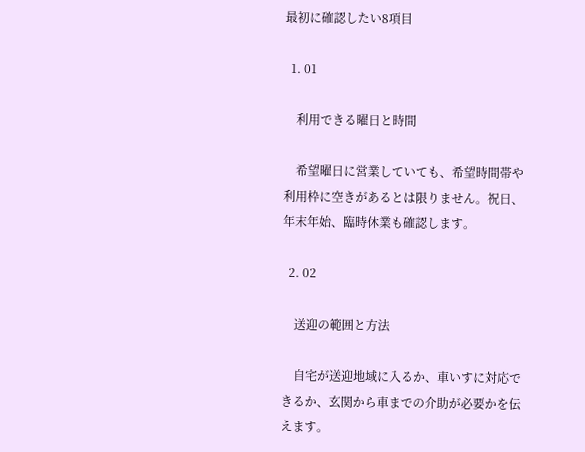最初に確認したい8項目

  1. 01

    利用できる曜日と時間

    希望曜日に営業していても、希望時間帯や利用枠に空きがあるとは限りません。祝日、年末年始、臨時休業も確認します。

  2. 02

    送迎の範囲と方法

    自宅が送迎地域に入るか、車いすに対応できるか、玄関から車までの介助が必要かを伝えます。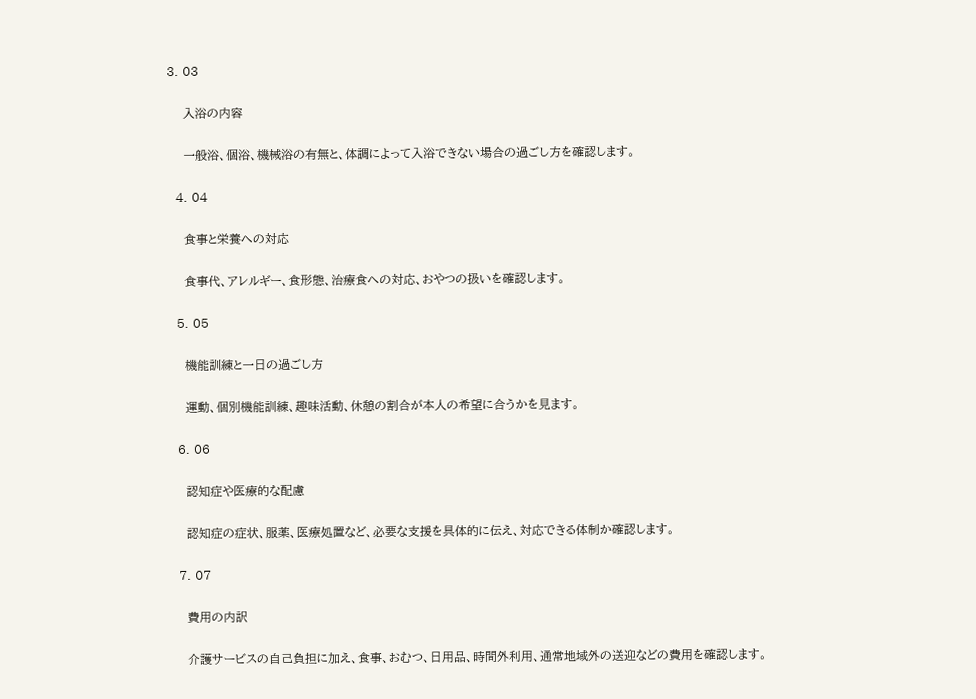3. 03

    入浴の内容

    一般浴、個浴、機械浴の有無と、体調によって入浴できない場合の過ごし方を確認します。

  4. 04

    食事と栄養への対応

    食事代、アレルギー、食形態、治療食への対応、おやつの扱いを確認します。

  5. 05

    機能訓練と一日の過ごし方

    運動、個別機能訓練、趣味活動、休憩の割合が本人の希望に合うかを見ます。

  6. 06

    認知症や医療的な配慮

    認知症の症状、服薬、医療処置など、必要な支援を具体的に伝え、対応できる体制か確認します。

  7. 07

    費用の内訳

    介護サービスの自己負担に加え、食事、おむつ、日用品、時間外利用、通常地域外の送迎などの費用を確認します。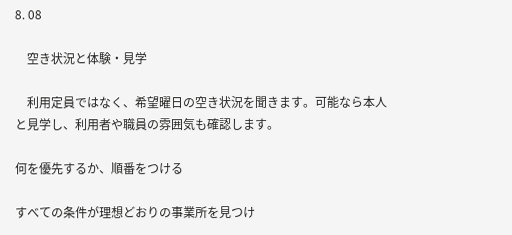8. 08

    空き状況と体験・見学

    利用定員ではなく、希望曜日の空き状況を聞きます。可能なら本人と見学し、利用者や職員の雰囲気も確認します。

何を優先するか、順番をつける

すべての条件が理想どおりの事業所を見つけ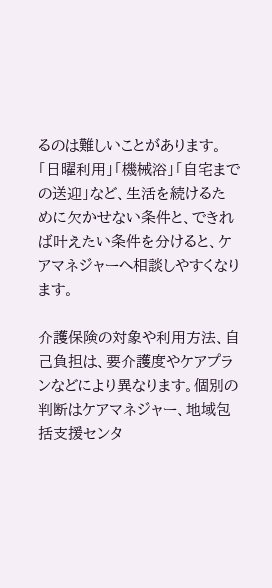るのは難しいことがあります。「日曜利用」「機械浴」「自宅までの送迎」など、生活を続けるために欠かせない条件と、できれば叶えたい条件を分けると、ケアマネジャーへ相談しやすくなります。

介護保険の対象や利用方法、自己負担は、要介護度やケアプランなどにより異なります。個別の判断はケアマネジャー、地域包括支援センタ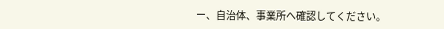ー、自治体、事業所へ確認してください。